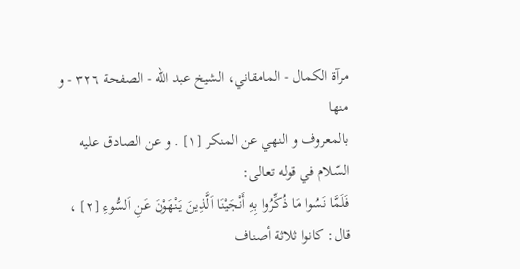مرآة الكمال - المامقاني، الشيخ عبد الله - الصفحة ٣٢٦ - و منها
بالمعروف و النهي عن المنكر [١] . و عن الصادق عليه السّلام في قوله تعالى:
فَلَمَّا نَسُوا مَا ذُكِّرُوا بِهِ أَنْجَيْنَا اَلَّذِينَ يَنْهَوْنَ عَنِ اَلسُّوءِ [٢] ، قال: كانوا ثلاثة أصناف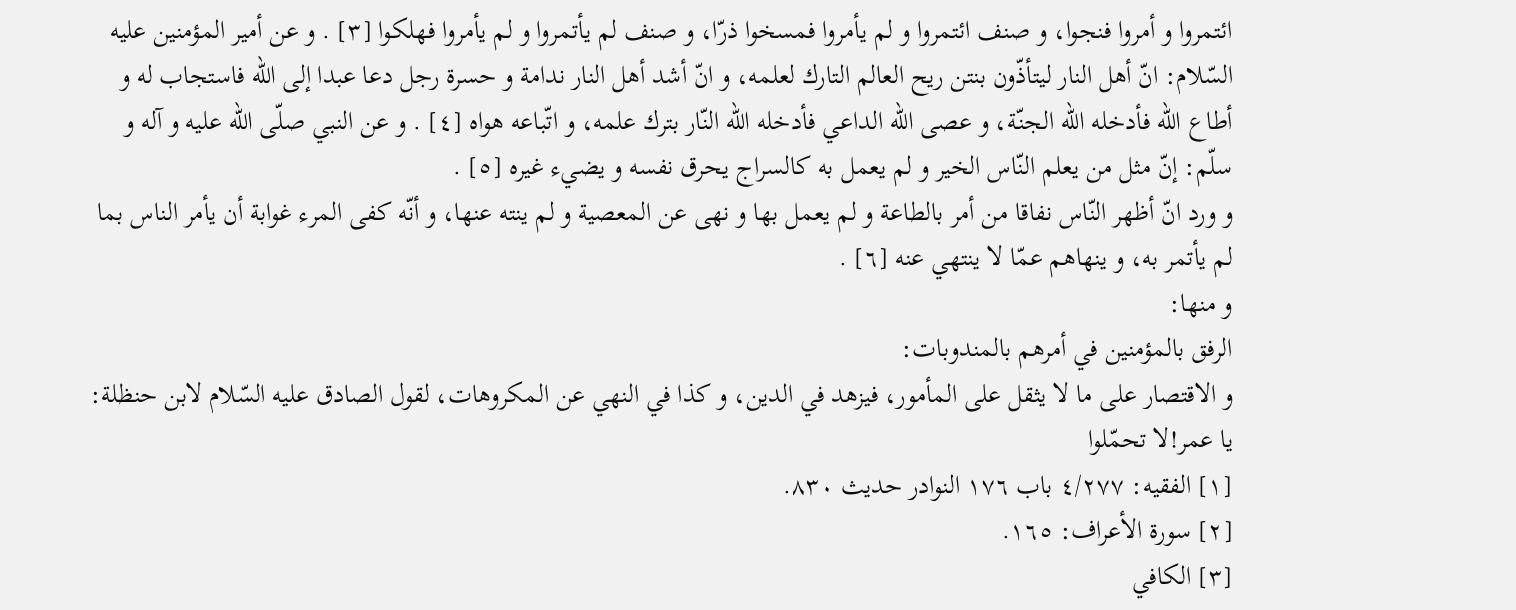ائتمروا و أمروا فنجوا، و صنف ائتمروا و لم يأمروا فمسخوا ذرّا، و صنف لم يأتمروا و لم يأمروا فهلكوا [٣] . و عن أمير المؤمنين عليه السّلام: انّ أهل النار ليتأذّون بنتن ريح العالم التارك لعلمه، و انّ أشد أهل النار ندامة و حسرة رجل دعا عبدا إلى اللّه فاستجاب له و أطاع اللّه فأدخله اللّه الجنّة، و عصى اللّه الداعي فأدخله اللّه النّار بترك علمه، و اتّباعه هواه [٤] . و عن النبي صلّى اللّه عليه و آله و سلّم: إنّ مثل من يعلم النّاس الخير و لم يعمل به كالسراج يحرق نفسه و يضيء غيره [٥] .
و ورد انّ أظهر النّاس نفاقا من أمر بالطاعة و لم يعمل بها و نهى عن المعصية و لم ينته عنها، و أنّه كفى المرء غوابة أن يأمر الناس بما لم يأتمر به، و ينهاهم عمّا لا ينتهي عنه [٦] .
و منها:
الرفق بالمؤمنين في أمرهم بالمندوبات:
و الاقتصار على ما لا يثقل على المأمور، فيزهد في الدين، و كذا في النهي عن المكروهات، لقول الصادق عليه السّلام لابن حنظلة: يا عمر!لا تحمّلوا
[١] الفقيه: ٤/٢٧٧ باب ١٧٦ النوادر حديث ٨٣٠.
[٢] سورة الأعراف: ١٦٥.
[٣] الكافي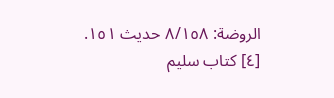الروضة: ٨/١٥٨ حديث ١٥١.
[٤] كتاب سليم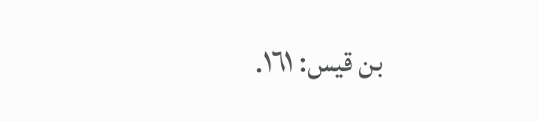بن قيس: ١٦١.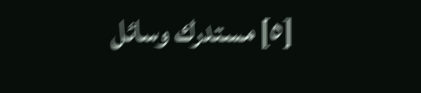[٥] مستدرك وسائل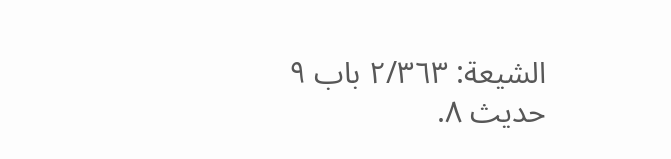الشيعة: ٢/٣٦٣ باب ٩ حديث ٨.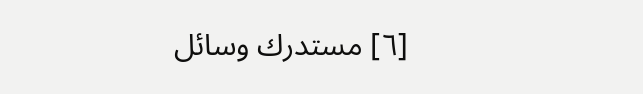[٦] مستدرك وسائل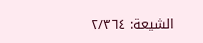الشيعة: ٢/٣٦٤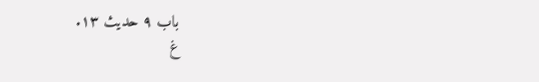باب ٩ حديث ١٣.
غ